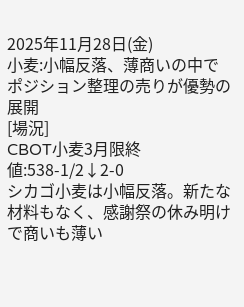2025年11月28日(金)
小麦:小幅反落、薄商いの中でポジション整理の売りが優勢の展開
[場況]
CBOT小麦3月限終値:538-1/2↓2-0
シカゴ小麦は小幅反落。新たな材料もなく、感謝祭の休み明けで商いも薄い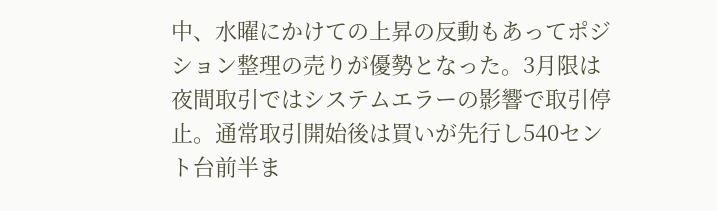中、水曜にかけての上昇の反動もあってポジション整理の売りが優勢となった。3月限は夜間取引ではシステムエラーの影響で取引停止。通常取引開始後は買いが先行し540セント台前半ま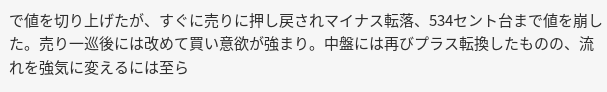で値を切り上げたが、すぐに売りに押し戻されマイナス転落、534セント台まで値を崩した。売り一巡後には改めて買い意欲が強まり。中盤には再びプラス転換したものの、流れを強気に変えるには至ら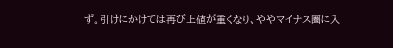ず。引けにかけては再び上値が重くなり、ややマイナス圏に入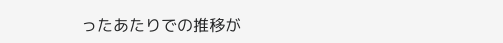ったあたりでの推移が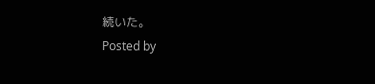続いた。
Posted by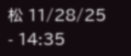松 11/28/25 - 14:35